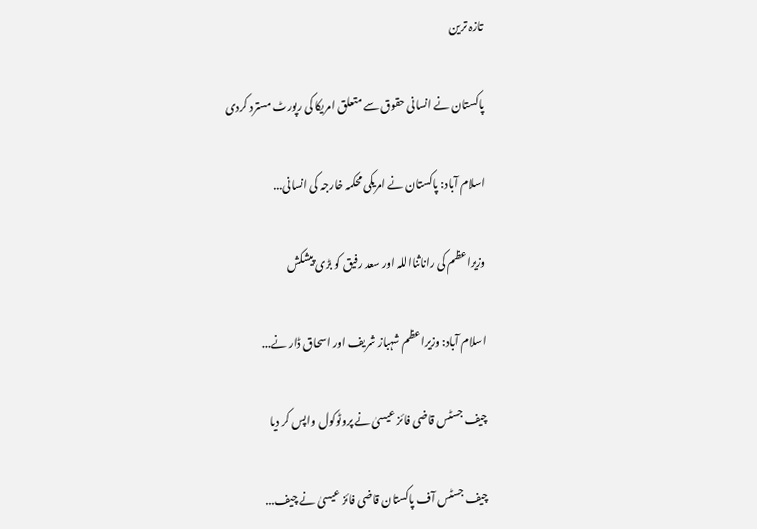تازہ ترین

پاکستان نے انسانی حقوق سے متعلق امریکا کی رپورٹ مسترد کردی

اسلام آباد: پاکستان نے امریکی محکمہ خارجہ کی انسانی...

وزیراعظم کی راناثنااللہ اور سعد رفیق کو بڑی پیشکش

اسلام آباد: وزیراعظم شہباز شریف اور اسحاق ڈار نے...

چیف جسٹس قاضی فائز عیسیٰ نے پروٹوکول واپس کر دیا

چیف جسٹس آف پاکستان قاضی فائز عیسیٰ نے چیف...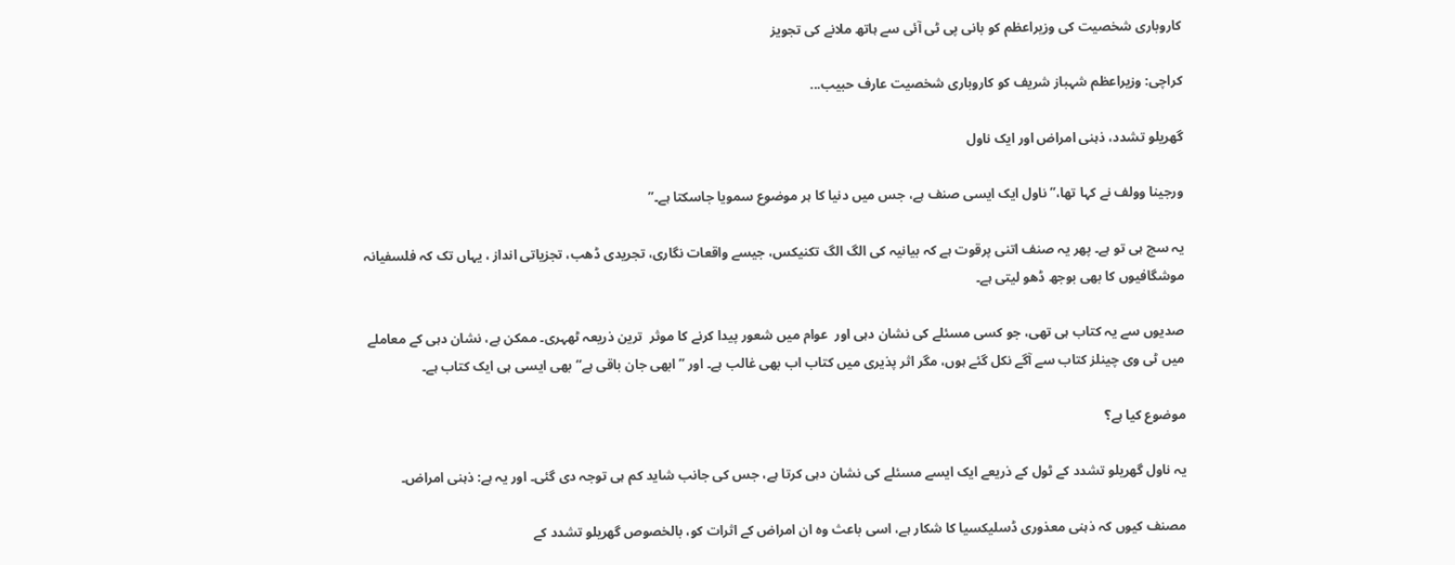کاروباری شخصیت کی وزیراعظم کو بانی پی ٹی آئی سے ہاتھ ملانے کی تجویز

کراچی: وزیراعظم شہباز شریف کو کاروباری شخصیت عارف حبیب...

گھریلو تشدد، ذہنی امراض اور ایک ناول

ورجینا وولف نے کہا تھا،”ناول ایک ایسی صنف ہے، جس میں دنیا کا ہر موضوع سمویا جاسکتا ہے۔”

یہ سچ ہی تو ہے۔ پھر یہ صنف اتنی پرقوت ہے کہ بیانیہ کی الگ الگ تکنیکس، جیسے واقعات نگاری، تجریدی ڈھب، تجزیاتی انداز ، یہاں تک کہ فلسفیانہ موشگافیوں کا بھی بوجھ ڈھو لیتی ہے۔

صدیوں سے یہ کتاب ہی تھی، جو کسی مسئلے کی نشان دہی اور  عوام میں شعور پیدا کرنے کا موثر  ترین ذریعہ ٹھہری۔ ممکن ہے، نشان دہی کے معاملے میں ٹی وی چینلز کتاب سے آگے نکل گئے ہوں، مگر اثر پذیری میں کتاب اب بھی غالب ہے۔ اور ’’ابھی جان باقی ہے‘‘ بھی ایسی ہی ایک کتاب ہے۔

موضوع کیا ہے؟

یہ ناول گھریلو تشدد کے ٹول کے ذریعے ایک ایسے مسئلے کی نشان دہی کرتا ہے، جس کی جانب شاید کم ہی توجہ دی گئی۔ اور یہ ہے: ذہنی امراض۔

مصنف کیوں کہ ذہنی معذوری ڈسلیکسیا کا شکار ہے، اسی باعث وہ ان امراض کے اثرات کو، بالخصوص گھریلو تشدد کے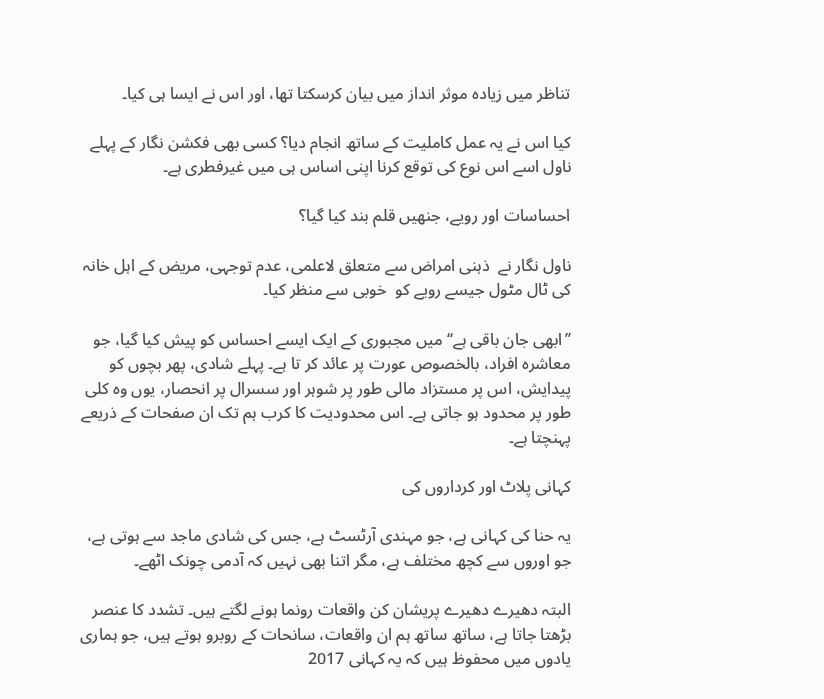تناظر میں زیادہ موثر انداز میں بیان کرسکتا تھا، اور اس نے ایسا ہی کیا۔

کیا اس نے یہ عمل کاملیت کے ساتھ انجام دیا؟ کسی بھی فکشن نگار کے پہلے ناول اسے اس نوع کی توقع کرنا اپنی اساس ہی میں غیرفطری ہے۔

احساسات اور رویے، جنھیں قلم بند کیا گیا؟

ناول نگار نے  ذہنی امراض سے متعلق لاعلمی، عدم توجہی، مریض کے اہل خانہ کی ٹال مٹول جیسے رویے کو  خوبی سے منظر کیا۔

’’ابھی جان باقی ہے‘‘ میں مجبوری کے ایک ایسے احساس کو پیش کیا گیا، جو  معاشرہ افراد، بالخصوص عورت پر عائد کر تا ہے۔ پہلے شادی، پھر بچوں کو پیدایش، اس پر مستزاد مالی طور پر شوہر اور سسرال پر انحصار، یوں وہ کلی طور پر محدود ہو جاتی ہے۔ اس محدودیت کا کرب ہم تک ان صفحات کے ذریعے پہنچتا ہے۔

کہانی پلاٹ اور کرداروں کی

یہ حنا کی کہانی ہے، جو مہندی آرٹسٹ ہے، جس کی شادی ماجد سے ہوتی ہے، جو اوروں سے کچھ مختلف ہے، مگر اتنا بھی نہیں کہ آدمی چونک اٹھے۔

البتہ دھیرے دھیرے پریشان کن واقعات رونما ہونے لگتے ہیں۔ تشدد کا عنصر بڑھتا جاتا ہے، ساتھ ساتھ ہم ان واقعات، سانحات کے روبرو ہوتے ہیں، جو ہماری یادوں میں محفوظ ہیں کہ یہ کہانی 2017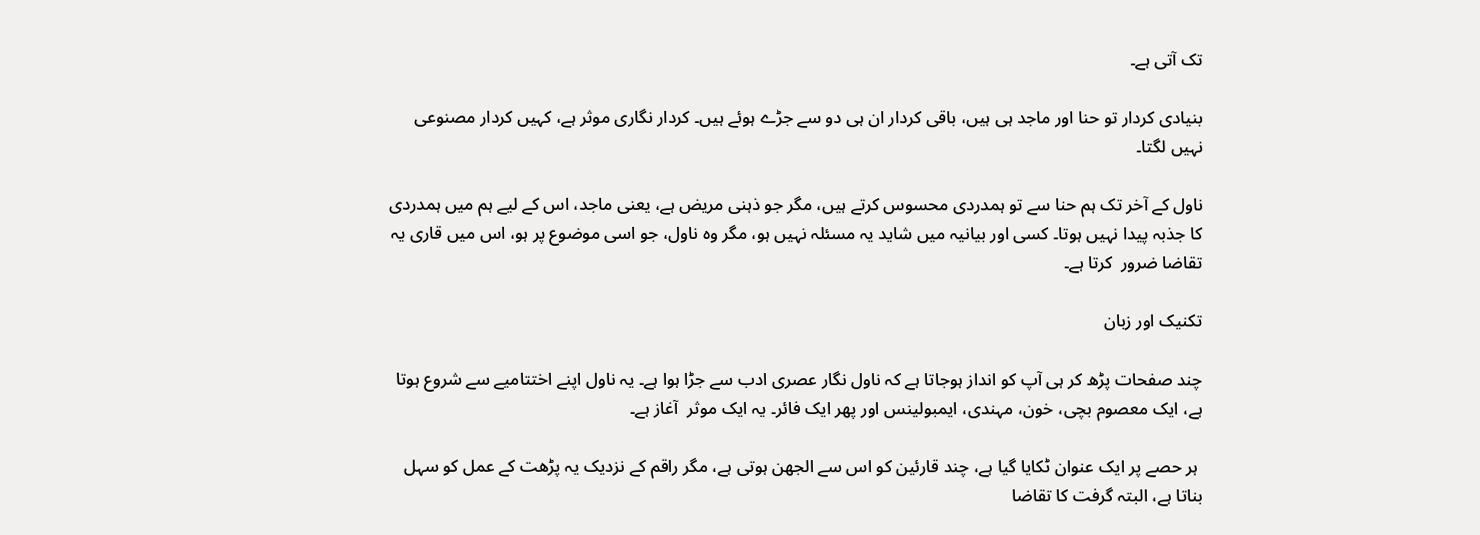تک آتی ہے۔

بنیادی کردار تو حنا اور ماجد ہی ہیں، باقی کردار ان ہی دو سے جڑے ہوئے ہیں۔ کردار نگاری موثر ہے، کہیں کردار مصنوعی نہیں لگتا۔

ناول کے آخر تک ہم حنا سے تو ہمدردی محسوس کرتے ہیں، مگر جو ذہنی مریض ہے، یعنی ماجد، اس کے لیے ہم میں ہمدردی کا جذبہ پیدا نہیں ہوتا۔ کسی اور بیانیہ میں شاید یہ مسئلہ نہیں ہو، مگر وہ ناول، جو اسی موضوع پر ہو، اس میں قاری یہ تقاضا ضرور  کرتا ہے۔

تکنیک اور زبان

چند صفحات پڑھ کر ہی آپ کو انداز ہوجاتا ہے کہ ناول نگار عصری ادب سے جڑا ہوا ہے۔ یہ ناول اپنے اختتامیے سے شروع ہوتا ہے، ایک معصوم بچی، خون، مہندی، ایمبولینس اور پھر ایک فائر۔ یہ ایک موثر  آغاز ہے۔

 ہر حصے پر ایک عنوان ٹکایا گیا ہے، چند قارئین کو اس سے الجھن ہوتی ہے، مگر راقم کے نزدیک یہ پڑھت کے عمل کو سہل بناتا ہے، البتہ گرفت کا تقاضا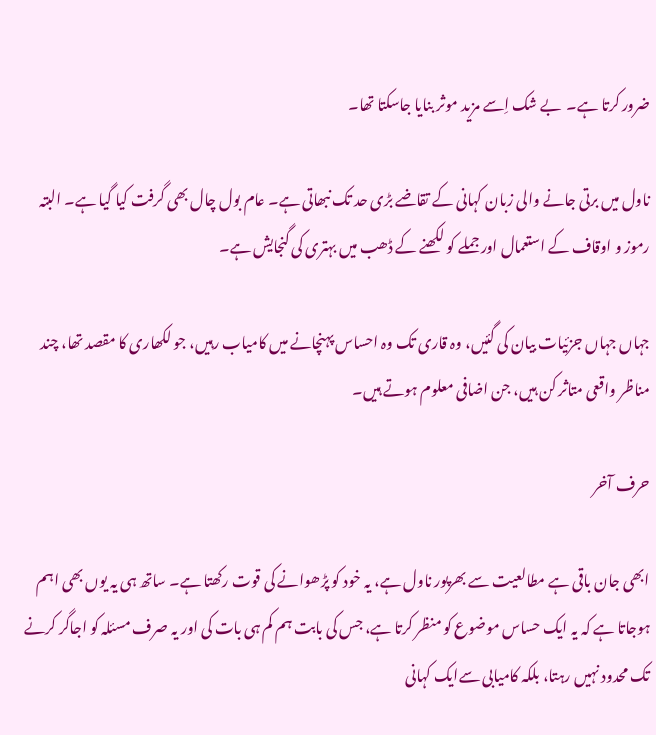ضرور کرتا ہے۔  بے شک اِسے مزید موثر بنایا جاسکتا تھا۔

ناول میں برتی جانے والی زبان کہانی کے تقاضے بڑی حد تک نبھاتی ہے۔ عام بول چال بھی گرفت کیا گیا ہے۔ البتہ رموز و اوقاف کے استعمال اور جملے کو لکھنے کے ڈھب میں بہتری کی گنجایش ہے۔

جہاں جہاں جزئیات بیان کی گئیں، وہ قاری تک وہ احساس پہنچانے میں کامیاب رہیں، جو لکھاری کا مقصد تھا، چند مناظر واقعی متاثر کن ہیں، جن اضافی معلوم ہوتے ہیں۔

حرف آخر

ابھی جان باقی ہے مطالعیت سے بھرپور ناول ہے، یہ خود کو پڑھوانے کی قوت رکھتا ہے۔ ساتھ ہی یہ یوں بھی اہم ہوجاتا ہے کہ یہ ایک حساس موضوع کو منظر کرتا ہے، جس کی بابت ہم کم ہی بات کی اور یہ صرف مسئلہ کو اجاگر کرنے تک محدود نہیں رہتا، بلکہ کامیابی سےایک کہانی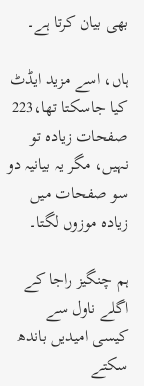بھی بیان کرتا ہے۔

ہاں، اسے مزید ایڈٹ کیا جاسکتا تھا،223 صفحات زیادہ تو نہیں، مگر یہ بیانیہ دو سو صفحات میں زیادہ موزوں لگتا۔

ہم چنگیز راجا کے اگلے ناول سے کیسی امیدیں باندھ سکتے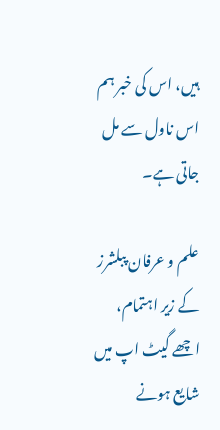ہیں، اس کی خبر ہم اس ناول سے مل جاتی ہے۔

علم و عرفان پبلشرز کے زیر اہتمام، اچھے گیٹ اپ میں شایع ہونے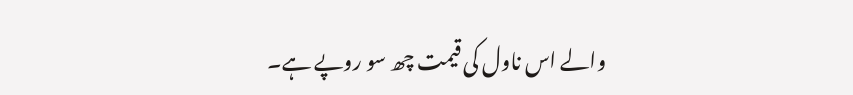والے اس ناول کی قیمت چھ سو روپے ہے۔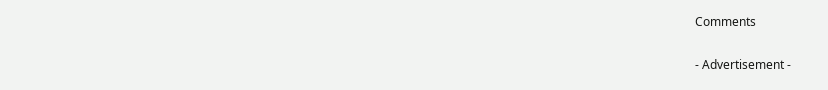Comments

- Advertisement -